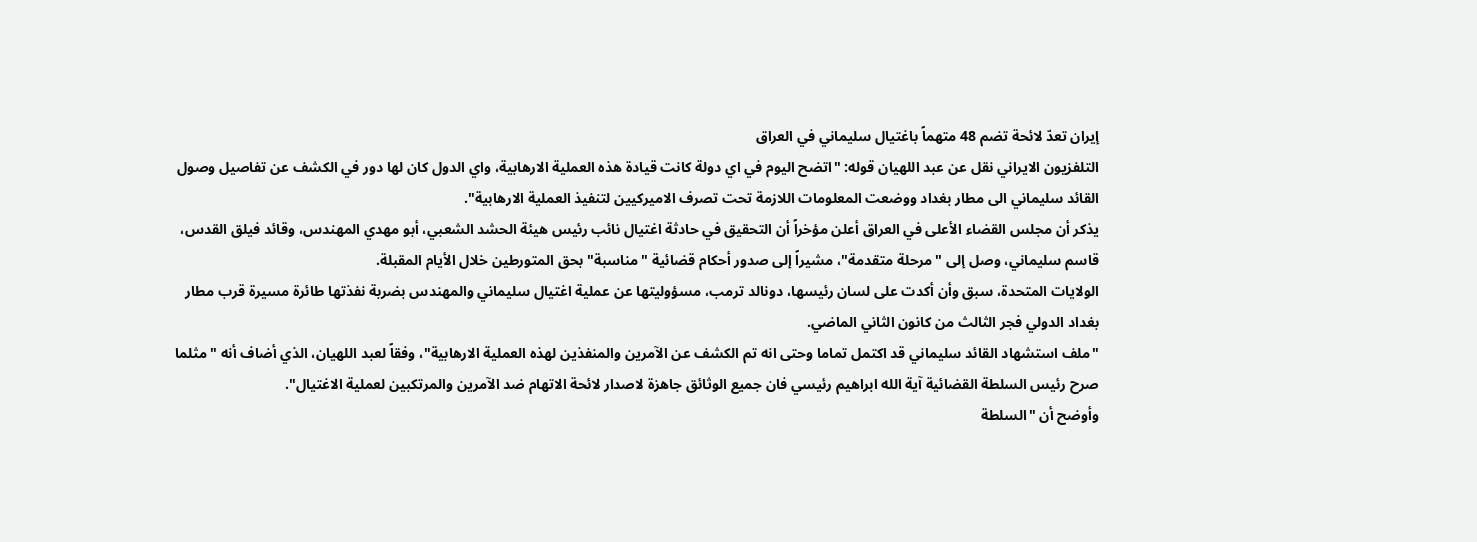إيران تعدّ لائحة تضم 48 متهماً باغتيال سليماني في العراق
التلفزيون الايراني نقل عن عبد اللهيان قوله: "اتضح اليوم في اي دولة كانت قيادة هذه العملية الارهابية، واي الدول كان لها دور في الكشف عن تفاصيل وصول القائد سليماني الى مطار بغداد ووضعت المعلومات اللازمة تحت تصرف الاميركيين لتنفيذ العملية الارهابية".
يذكر أن مجلس القضاء الأعلى في العراق أعلن مؤخراً أن التحقيق في حادثة اغتيال نائب رئيس هيئة الحشد الشعبي، أبو مهدي المهندس، وقائد فيلق القدس، قاسم سليماني، وصل إلى "مرحلة متقدمة"، مشيراً إلى صدور أحكام قضائية "مناسبة" بحق المتورطين خلال الأيام المقبلة.
الولايات المتحدة، سبق وأن أكدت على لسان رئيسها، دونالد ترمب، مسؤوليتها عن عملية اغتيال سليماني والمهندس بضربة نفذتها طائرة مسيرة قرب مطار بغداد الدولي فجر الثالث من كانون الثاني الماضي.
"ملف استشهاد القائد سليماني قد اكتمل تماما وحتى انه تم الكشف عن الآمرين والمنفذين لهذه العملية الارهابية"، وفقاً لعبد اللهيان، الذي أضاف أنه "مثلما صرح رئيس السلطة القضائية آية الله ابراهيم رئيسي فان جميع الوثائق جاهزة لاصدار لائحة الاتهام ضد الآمرين والمرتكبين لعملية الاغتيال".
وأوضح أن "السلطة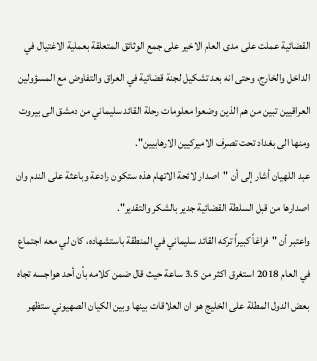القضائية عملت على مدى العام الاخير على جمع الوثائق المتعلقة بعملية الاغتيال في الداخل والخارج، وحتى انه بعد تشكيل لجنة قضائية في العراق والتفاوض مع المسؤولين العراقيين تبين من هم الذين وضعوا معلومات رحلة القائد سليماني من دمشق الى بيروت ومنها الى بغداد تحت تصرف الاميركيين الارهابيين".
عبد اللهيان أشار إلى أن "اصدار لائحة الاتهام هذه ستكون رادعة وباعثة على الندم وان اصدارها من قبل السلطة القضائية جدير بالشكر والتقدير".
واعتبر أن "فراغاً كبيراً تركه القائد سليماني في المنطقة باستشهاده، كان لي معه اجتماع في العام 2018 استغرق اكثر من 3.5 ساعة حيث قال ضمن كلامه بأن أحد هواجسه تجاه بعض الدول المطلة على الخليج هو ان العلاقات بينها وبين الكيان الصهيوني ستظهر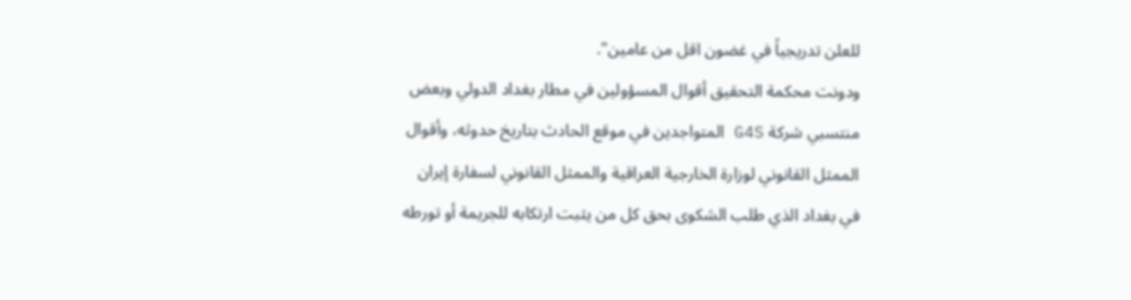للعلن تدريجياً في غضون اقل من عامين".
ودونت محكمة التحقيق أقوال المسؤولين في مطار بغداد الدولي وبعض منتسبي شركة G4S المتواجدين في موقع الحادث بتاريخ حدوثه، وأقوال الممثل القانوني لوزارة الخارجية العراقية والممثل القانوني لسفارة إيران في بغداد الذي طلب الشكوى بحق كل من يثبت ارتكابه للجريمة أو تورطه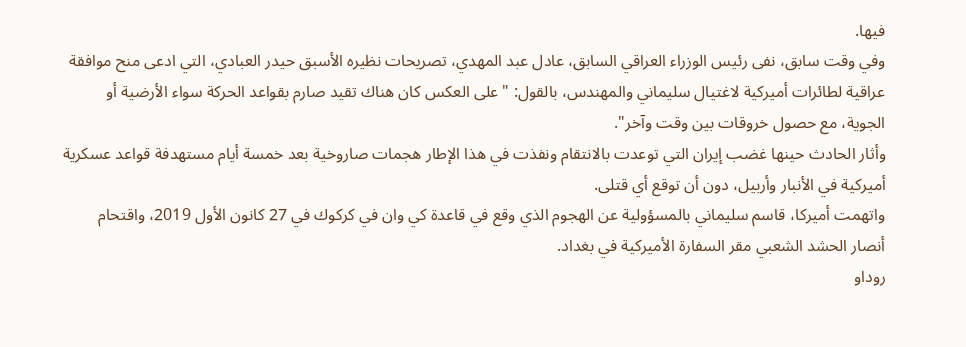فيها.
وفي وقت سابق، نفى رئيس الوزراء العراقي السابق، عادل عبد المهدي، تصريحات نظيره الأسبق حيدر العبادي، التي ادعى منح موافقة عراقية لطائرات أميركية لاغتيال سليماني والمهندس، بالقول: "على العكس كان هناك تقيد صارم بقواعد الحركة سواء الأرضية أو الجوية، مع حصول خروقات بين وقت وآخر".
وأثار الحادث حينها غضب إيران التي توعدت بالانتقام ونفذت في هذا الإطار هجمات صاروخية بعد خمسة أيام مستهدفة قواعد عسكرية أميركية في الأنبار وأربيل، دون أن توقع أي قتلى.
واتهمت أميركا، قاسم سليماني بالمسؤولية عن الهجوم الذي وقع في قاعدة كي وان في كركوك في 27 كانون الأول 2019، واقتحام أنصار الحشد الشعبي مقر السفارة الأميركية في بغداد.
روداو